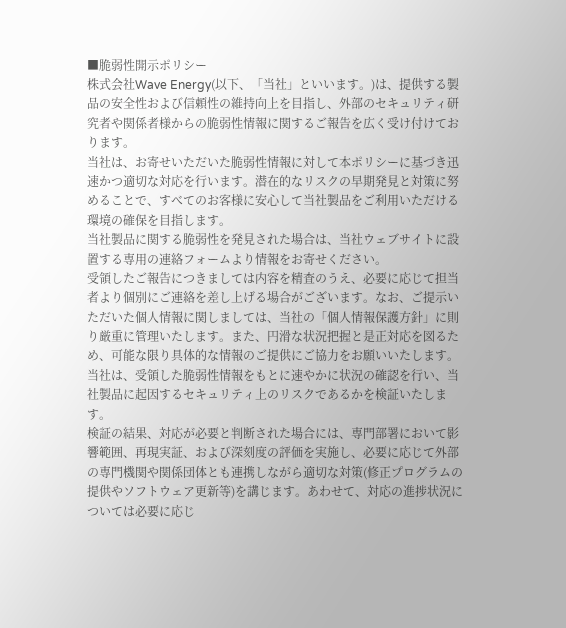■脆弱性開示ポリシー
株式会社Wave Energy(以下、「当社」といいます。)は、提供する製品の安全性および信頼性の維持向上を目指し、外部のセキュリティ研究者や関係者様からの脆弱性情報に関するご報告を広く受け付けております。
当社は、お寄せいただいた脆弱性情報に対して本ポリシーに基づき迅速かつ適切な対応を行います。潜在的なリスクの早期発見と対策に努めることで、すべてのお客様に安心して当社製品をご利用いただける環境の確保を目指します。
当社製品に関する脆弱性を発見された場合は、当社ウェブサイトに設置する専用の連絡フォームより情報をお寄せください。
受領したご報告につきましては内容を精査のうえ、必要に応じて担当者より個別にご連絡を差し上げる場合がございます。なお、ご提示いただいた個人情報に関しましては、当社の「個人情報保護方針」に則り厳重に管理いたします。また、円滑な状況把握と是正対応を図るため、可能な限り具体的な情報のご提供にご協力をお願いいたします。
当社は、受領した脆弱性情報をもとに速やかに状況の確認を行い、当社製品に起因するセキュリティ上のリスクであるかを検証いたします。
検証の結果、対応が必要と判断された場合には、専門部署において影響範囲、再現実証、および深刻度の評価を実施し、必要に応じて外部の専門機関や関係団体とも連携しながら適切な対策(修正プログラムの提供やソフトウェア更新等)を講じます。あわせて、対応の進捗状況については必要に応じ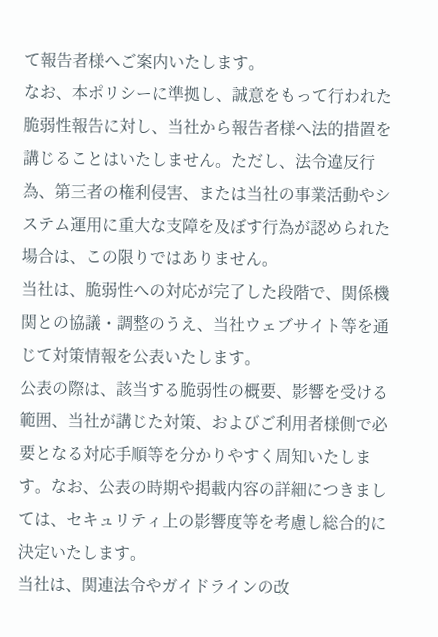て報告者様へご案内いたします。
なお、本ポリシーに準拠し、誠意をもって行われた脆弱性報告に対し、当社から報告者様へ法的措置を講じることはいたしません。ただし、法令違反行為、第三者の権利侵害、または当社の事業活動やシステム運用に重大な支障を及ぼす行為が認められた場合は、この限りではありません。
当社は、脆弱性への対応が完了した段階で、関係機関との協議・調整のうえ、当社ウェブサイト等を通じて対策情報を公表いたします。
公表の際は、該当する脆弱性の概要、影響を受ける範囲、当社が講じた対策、およびご利用者様側で必要となる対応手順等を分かりやすく周知いたします。なお、公表の時期や掲載内容の詳細につきましては、セキュリティ上の影響度等を考慮し総合的に決定いたします。
当社は、関連法令やガイドラインの改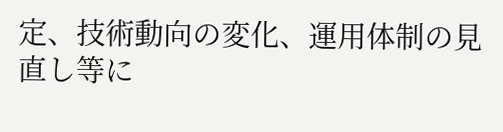定、技術動向の変化、運用体制の見直し等に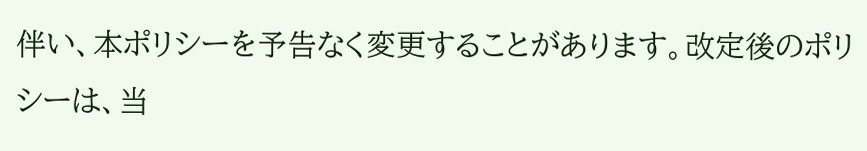伴い、本ポリシーを予告なく変更することがあります。改定後のポリシーは、当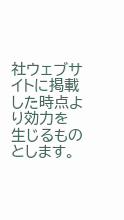社ウェブサイトに掲載した時点より効力を生じるものとします。